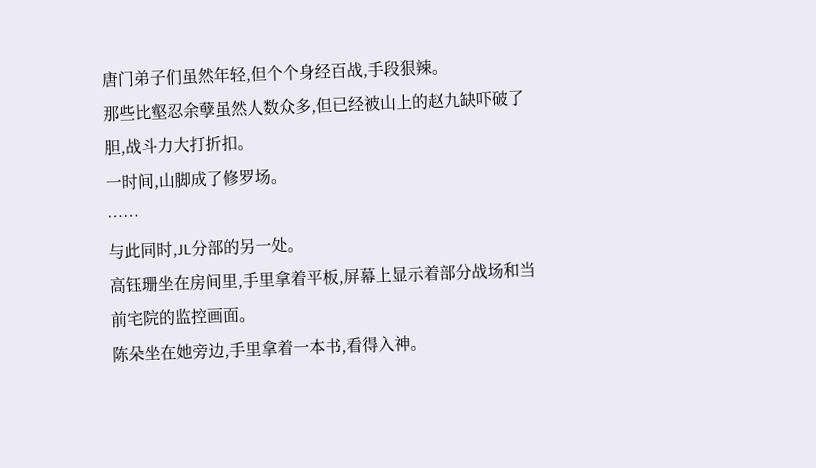唐门弟子们虽然年轻,但个个身经百战,手段狠辣。
那些比壑忍余孽虽然人数众多,但已经被山上的赵九缺吓破了胆,战斗力大打折扣。
一时间,山脚成了修罗场。
……
与此同时,JL分部的另一处。
高钰珊坐在房间里,手里拿着平板,屏幕上显示着部分战场和当前宅院的监控画面。
陈朵坐在她旁边,手里拿着一本书,看得入神。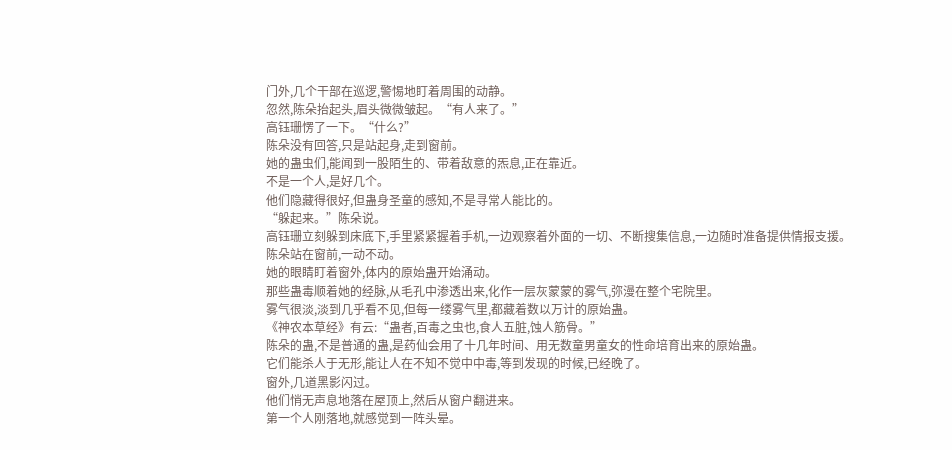门外,几个干部在巡逻,警惕地盯着周围的动静。
忽然,陈朵抬起头,眉头微微皱起。“有人来了。”
高钰珊愣了一下。“什么?”
陈朵没有回答,只是站起身,走到窗前。
她的蛊虫们,能闻到一股陌生的、带着敌意的炁息,正在靠近。
不是一个人,是好几个。
他们隐藏得很好,但蛊身圣童的感知,不是寻常人能比的。
“躲起来。”陈朵说。
高钰珊立刻躲到床底下,手里紧紧握着手机,一边观察着外面的一切、不断搜集信息,一边随时准备提供情报支援。
陈朵站在窗前,一动不动。
她的眼睛盯着窗外,体内的原始蛊开始涌动。
那些蛊毒顺着她的经脉,从毛孔中渗透出来,化作一层灰蒙蒙的雾气,弥漫在整个宅院里。
雾气很淡,淡到几乎看不见,但每一缕雾气里,都藏着数以万计的原始蛊。
《神农本草经》有云:“蛊者,百毒之虫也,食人五脏,蚀人筋骨。”
陈朵的蛊,不是普通的蛊,是药仙会用了十几年时间、用无数童男童女的性命培育出来的原始蛊。
它们能杀人于无形,能让人在不知不觉中中毒,等到发现的时候,已经晚了。
窗外,几道黑影闪过。
他们悄无声息地落在屋顶上,然后从窗户翻进来。
第一个人刚落地,就感觉到一阵头晕。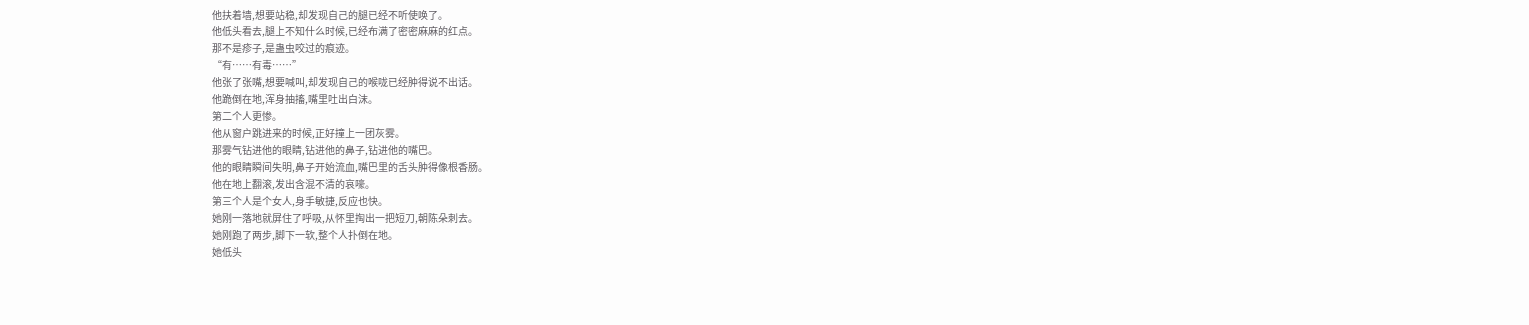他扶着墙,想要站稳,却发现自己的腿已经不听使唤了。
他低头看去,腿上不知什么时候,已经布满了密密麻麻的红点。
那不是疹子,是蛊虫咬过的痕迹。
“有……有毒……”
他张了张嘴,想要喊叫,却发现自己的喉咙已经肿得说不出话。
他跪倒在地,浑身抽搐,嘴里吐出白沫。
第二个人更惨。
他从窗户跳进来的时候,正好撞上一团灰雾。
那雾气钻进他的眼睛,钻进他的鼻子,钻进他的嘴巴。
他的眼睛瞬间失明,鼻子开始流血,嘴巴里的舌头肿得像根香肠。
他在地上翻滚,发出含混不清的哀嚎。
第三个人是个女人,身手敏捷,反应也快。
她刚一落地就屏住了呼吸,从怀里掏出一把短刀,朝陈朵刺去。
她刚跑了两步,脚下一软,整个人扑倒在地。
她低头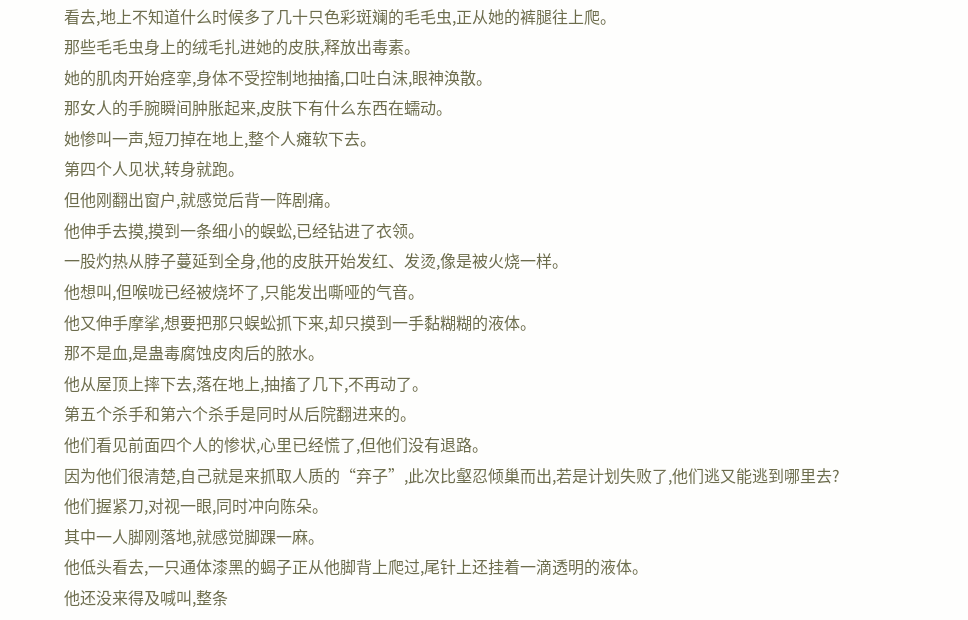看去,地上不知道什么时候多了几十只色彩斑斓的毛毛虫,正从她的裤腿往上爬。
那些毛毛虫身上的绒毛扎进她的皮肤,释放出毒素。
她的肌肉开始痉挛,身体不受控制地抽搐,口吐白沫,眼神涣散。
那女人的手腕瞬间肿胀起来,皮肤下有什么东西在蠕动。
她惨叫一声,短刀掉在地上,整个人瘫软下去。
第四个人见状,转身就跑。
但他刚翻出窗户,就感觉后背一阵剧痛。
他伸手去摸,摸到一条细小的蜈蚣,已经钻进了衣领。
一股灼热从脖子蔓延到全身,他的皮肤开始发红、发烫,像是被火烧一样。
他想叫,但喉咙已经被烧坏了,只能发出嘶哑的气音。
他又伸手摩挲,想要把那只蜈蚣抓下来,却只摸到一手黏糊糊的液体。
那不是血,是蛊毒腐蚀皮肉后的脓水。
他从屋顶上摔下去,落在地上,抽搐了几下,不再动了。
第五个杀手和第六个杀手是同时从后院翻进来的。
他们看见前面四个人的惨状,心里已经慌了,但他们没有退路。
因为他们很清楚,自己就是来抓取人质的“弃子”,此次比壑忍倾巢而出,若是计划失败了,他们逃又能逃到哪里去?
他们握紧刀,对视一眼,同时冲向陈朵。
其中一人脚刚落地,就感觉脚踝一麻。
他低头看去,一只通体漆黑的蝎子正从他脚背上爬过,尾针上还挂着一滴透明的液体。
他还没来得及喊叫,整条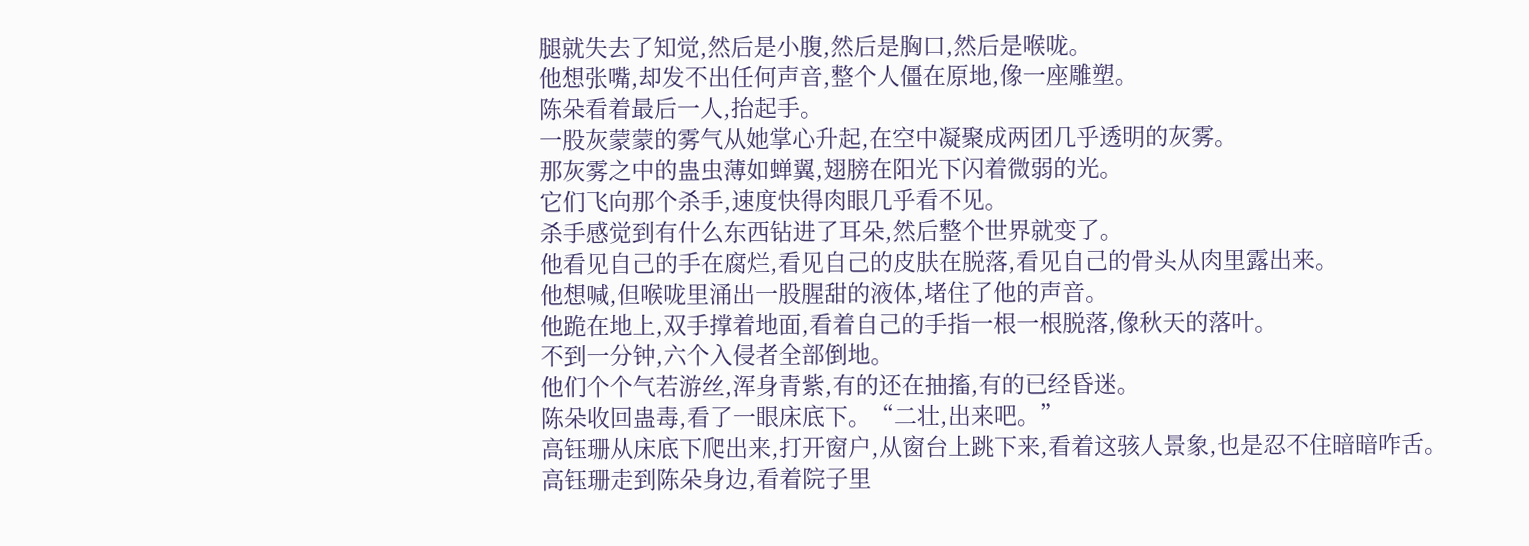腿就失去了知觉,然后是小腹,然后是胸口,然后是喉咙。
他想张嘴,却发不出任何声音,整个人僵在原地,像一座雕塑。
陈朵看着最后一人,抬起手。
一股灰蒙蒙的雾气从她掌心升起,在空中凝聚成两团几乎透明的灰雾。
那灰雾之中的蛊虫薄如蝉翼,翅膀在阳光下闪着微弱的光。
它们飞向那个杀手,速度快得肉眼几乎看不见。
杀手感觉到有什么东西钻进了耳朵,然后整个世界就变了。
他看见自己的手在腐烂,看见自己的皮肤在脱落,看见自己的骨头从肉里露出来。
他想喊,但喉咙里涌出一股腥甜的液体,堵住了他的声音。
他跪在地上,双手撑着地面,看着自己的手指一根一根脱落,像秋天的落叶。
不到一分钟,六个入侵者全部倒地。
他们个个气若游丝,浑身青紫,有的还在抽搐,有的已经昏迷。
陈朵收回蛊毒,看了一眼床底下。“二壮,出来吧。”
高钰珊从床底下爬出来,打开窗户,从窗台上跳下来,看着这骇人景象,也是忍不住暗暗咋舌。
高钰珊走到陈朵身边,看着院子里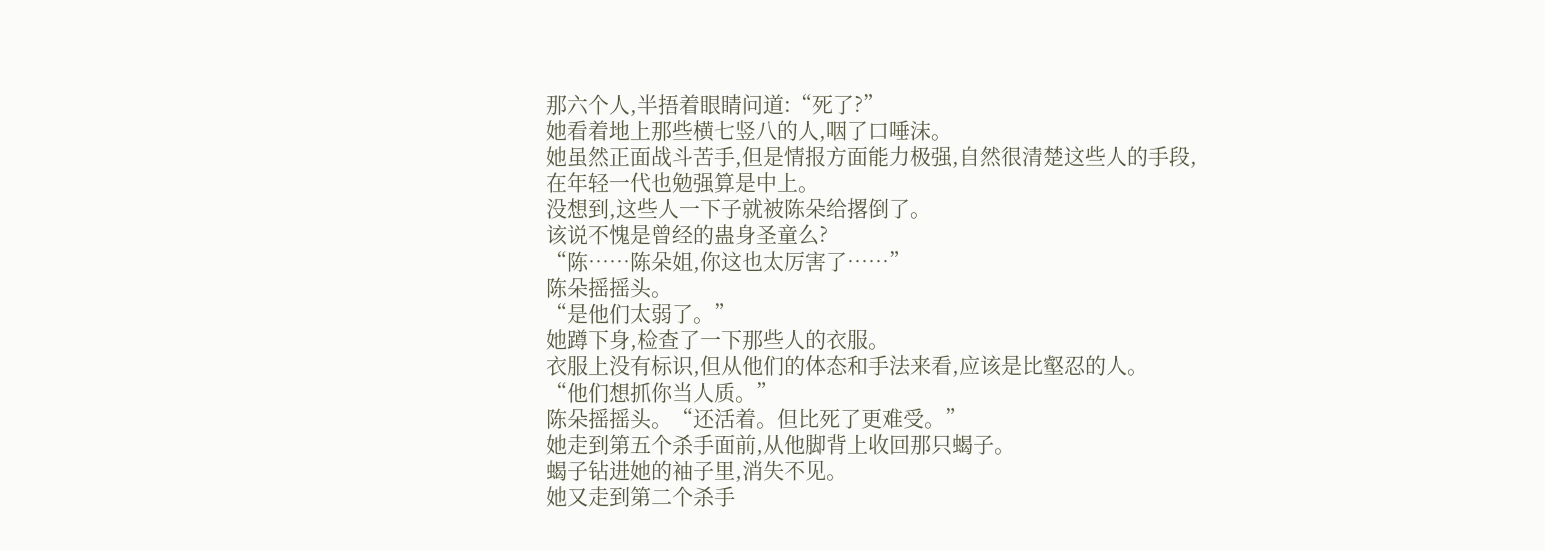那六个人,半捂着眼睛问道:“死了?”
她看着地上那些横七竖八的人,咽了口唾沫。
她虽然正面战斗苦手,但是情报方面能力极强,自然很清楚这些人的手段,在年轻一代也勉强算是中上。
没想到,这些人一下子就被陈朵给撂倒了。
该说不愧是曾经的蛊身圣童么?
“陈……陈朵姐,你这也太厉害了……”
陈朵摇摇头。
“是他们太弱了。”
她蹲下身,检查了一下那些人的衣服。
衣服上没有标识,但从他们的体态和手法来看,应该是比壑忍的人。
“他们想抓你当人质。”
陈朵摇摇头。“还活着。但比死了更难受。”
她走到第五个杀手面前,从他脚背上收回那只蝎子。
蝎子钻进她的袖子里,消失不见。
她又走到第二个杀手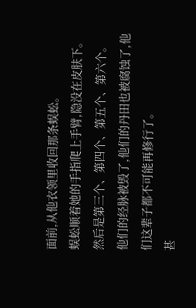面前,从他衣领里收回那条蜈蚣。
蜈蚣顺着她的手指爬上手臂,隐没在皮肤下。
然后是第三个、第四个、第五个、第六个。
他们的经脉被毁了,他们的丹田也被腐蚀了,他们这辈子都不可能再修行了。
甚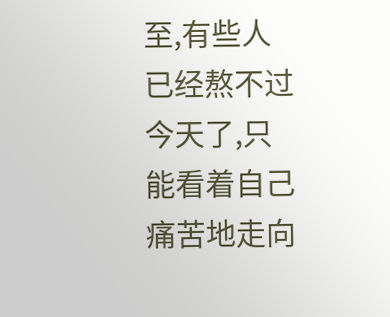至,有些人已经熬不过今天了,只能看着自己痛苦地走向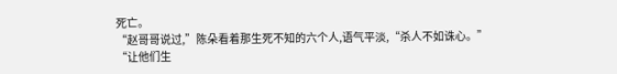死亡。
“赵哥哥说过,”陈朵看着那生死不知的六个人,语气平淡,“杀人不如诛心。”
“让他们生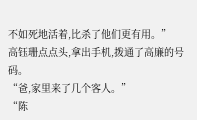不如死地活着,比杀了他们更有用。”
高钰珊点点头,拿出手机,拨通了高廉的号码。
“爸,家里来了几个客人。”
“陈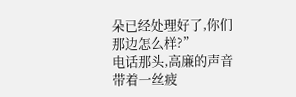朵已经处理好了,你们那边怎么样?”
电话那头,高廉的声音带着一丝疲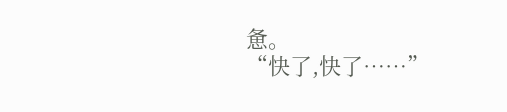惫。
“快了,快了……”